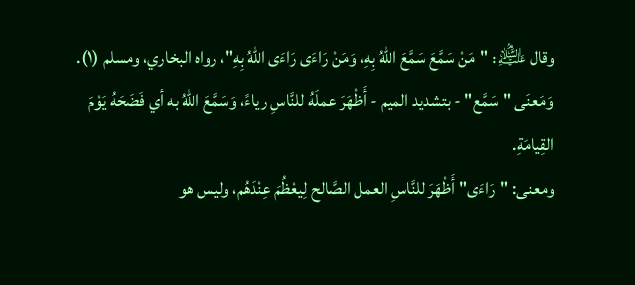وقال ﵇: "مَنْ سَمَّعَ سَمَّعَ اللهُ بِهِ، وَمَنْ رَاءَى رَاءَى اللهُ بِهِ"، رواه البخاري، ومسلم (١).
وَمَعنَى "سَمَّع" - بتشديد الميم - أَظْهَرَ عملَهُ للنَّاسِ رياءً، وَسَمَّعَ اللهُ به أي فَضَحَهُ يَوْمَ القِيامَةِ.
ومعنى: "رَاءَى" أَظْهَرَ للنَّاسِ العمل الصَّالح لِيعْظُمَ عِنْدَهُم، وليس هو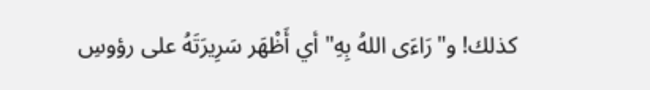كذلك! و"رَاءَى اللهُ بِهِ" أي أَظْهَر سَرِيرَتَهُ على رؤوسِ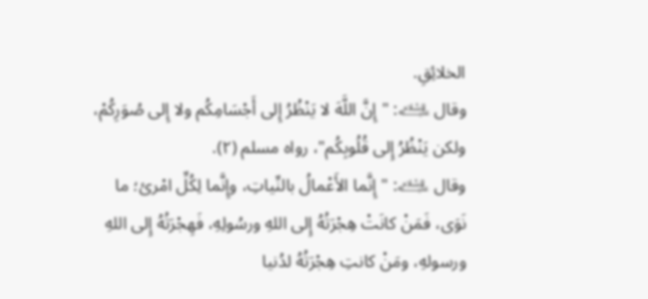الخلائِقِ.
وقال ﵇: "إِنَّ اللَّهَ لا يَنْظُرُ إِلى أَجْسَامِكُم ولا إِلى صُوَرِكُمْ، ولكن يَنْظُرُ إِلى قُلُوبِكُم"، رواه مسلم (٢).
وقال ﵇: "إِنَّما الأَعْمالُ بالنِّياتِ، وإِنَّما لِكُلِّ امْرئ؛ ما نَوَى، فَمَنْ كانَتْ هِجْرَتُهُ إِلى اللهِ ورسُولِهِ، فَهِجْرَتُهُ إِلى اللهِ ورسولهِ، ومَنْ كانتِ هِجْرَتُهُ لدُنيا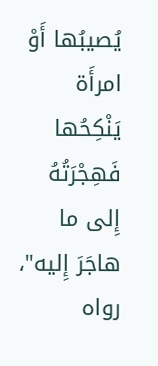يُصيبُها أَوْ امرأَة يَنْكِحُها فَهِجْرَتُهُ إِلى ما هاجَرَ إِليه"، رواه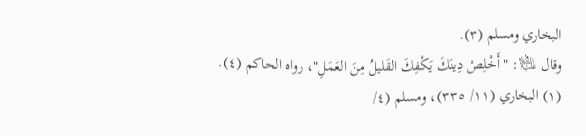البخاري ومسلم (٣).
وقال ﵇: "أَخْلِصْ دِينَكَ يَكْفِكَ القَليلُ مِنَ العَمَلِ"، رواه الحاكم (٤).
(١) البخاري (١١/ ٣٣٥)، ومسلم (٤/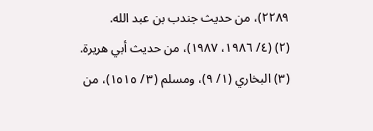٢٢٨٩)، من حديث جندب بن عبد الله.
(٢) (٤/ ١٩٨٦، ١٩٨٧)، من حديث أبي هريرة.
(٣) البخاري (١/ ٩)، ومسلم (٣/ ١٥١٥)، من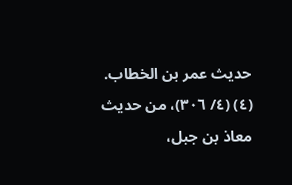حديث عمر بن الخطاب.
(٤) (٤/ ٣٠٦)، من حديث معاذ بن جبل،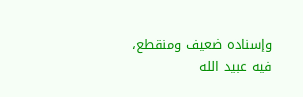وإسناده ضعيف ومنقطع، فيه عبيد الله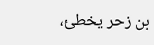بن زحر يخطئ،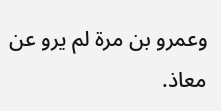وعمرو بن مرة لم يرو عن معاذ.